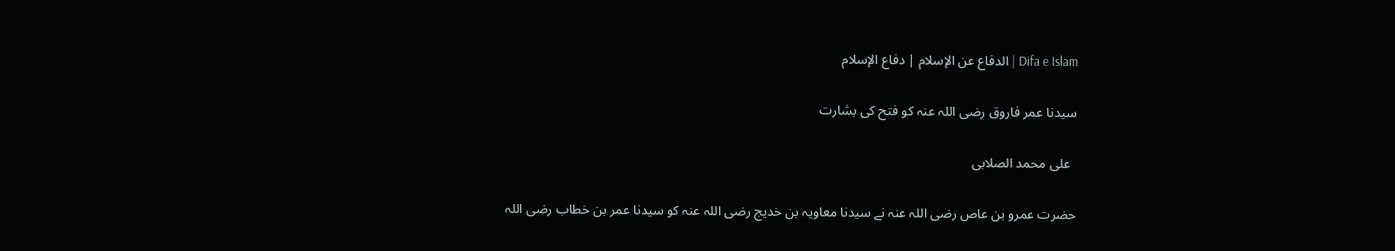Difa e Islam | الدفاع عن الإسلام | دفاع الإسلام

سیدنا عمر فاروق رضی اللہ عنہ کو فتح کی بشارت

  علی محمد الصلابی

حضرت عمرو بن عاص رضی اللہ عنہ نے سیدنا معاویہ بن خدیج رضی اللہ عنہ کو سیدنا عمر بن خطاب رضی اللہ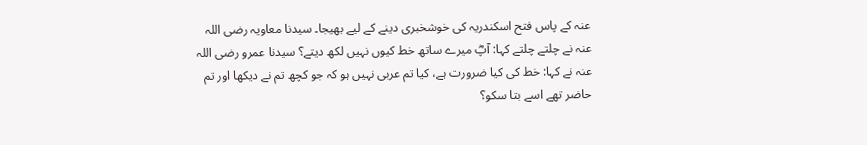عنہ کے پاس فتح اسکندریہ کی خوشخبری دینے کے لیے بھیجا۔ سیدنا معاویہ رضی اللہ عنہ نے چلتے چلتے کہا: آپؓ میرے ساتھ خط کیوں نہیں لکھ دیتے؟ سیدنا عمرو رضی اللہ عنہ نے کہا: خط کی کیا ضرورت ہے، کیا تم عربی نہیں ہو کہ جو کچھ تم نے دیکھا اور تم حاضر تھے اسے بتا سکو؟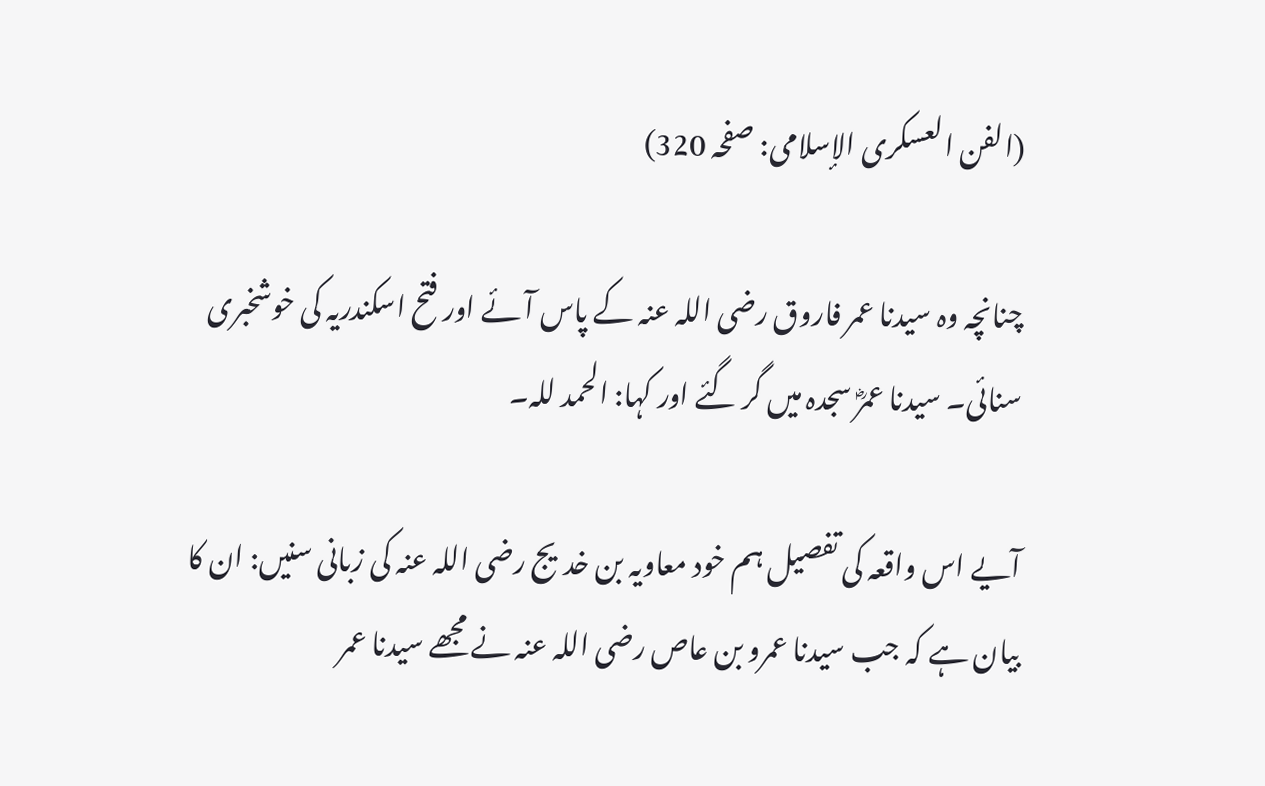(الفن العسکری الإسلامی: صفحہ 320)

چنانچہ وہ سیدنا عمر فاروق رضی اللہ عنہ کے پاس آئے اور فتح اسکندریہ کی خوشخبری سنائی۔ سیدنا عمرؓ سجدہ میں گر گئے اور کہا: الحمد للہ۔

آیے اس واقعہ کی تفصیل ہم خود معاویہ بن خدیج رضی اللہ عنہ کی زبانی سنیں: ان کا بیان ہے کہ جب سیدنا عمرو بن عاص رضی اللہ عنہ نے مجھے سیدنا عمر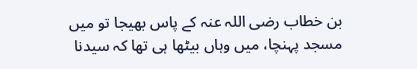بن خطاب رضی اللہ عنہ کے پاس بھیجا تو میں مسجد پہنچا، میں وہاں بیٹھا ہی تھا کہ سیدنا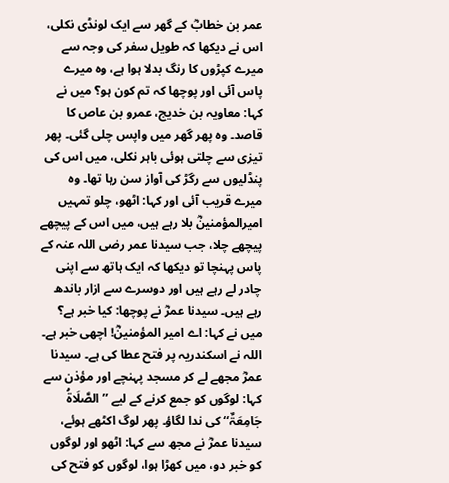عمر بن خطابؓ کے گھر سے ایک لونڈی نکلی، اس نے دیکھا کہ طویل سفر کی وجہ سے میرے کپڑوں کا رنگ بدلا ہوا ہے، وہ میرے پاس آئی اور پوچھا کہ تم کون ہو؟ میں نے کہا: معاویہ بن خدیج، عمرو بن عاص کا قاصد۔ وہ پھر گھر میں واپس چلی گئی۔ پھر تیزی سے چلتی ہوئی باہر نکلی، میں اس کی پنڈلیوں سے رگڑ کی آواز سن رہا تھا۔ وہ میرے قریب آئی اور کہا: اٹھو، چلو تمہیں امیرالمؤمنینؓ بلا رہے ہیں، میں اس کے پیچھے پیچھے چلا، جب سیدنا عمر رضی اللہ عنہ کے پاس پہنچا تو دیکھا کہ ایک ہاتھ سے اپنی چادر لے رہے ہیں اور دوسرے سے ازار باندھ رہے ہیں۔ سیدنا عمرؓ نے پوچھا: کیا خبر ہے؟ میں نے کہا: اے امیر المؤمنینؓ! اچھی خبر ہے۔ اللہ نے اسکندریہ پر فتح عطا کی ہے۔ سیدنا عمرؓ مجھے لے کر مسجد پہنچے اور مؤذن سے کہا: لوگوں کو جمع کرنے کے لیے ’’الصَّلَاۃُ جَامِعَۃٌ‘‘ کی ندا لگاؤ۔ پھر لوگ اکٹھے ہوئے، سیدنا عمرؓ نے مجھ سے کہا: اٹھو اور لوگوں کو خبر دو، میں کھڑا ہوا، لوگوں کو فتح کی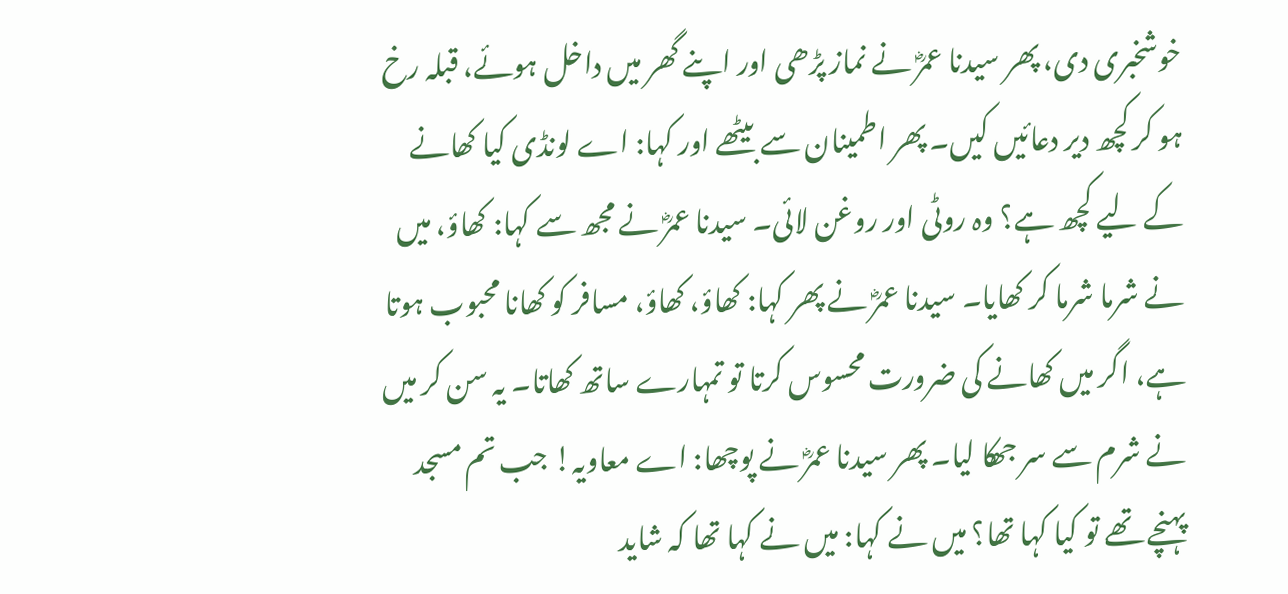خوشخبری دی، پھر سیدنا عمرؓ نے نماز پڑھی اور اپنے گھر میں داخل ہوئے، قبلہ رخ ہو کر کچھ دیر دعائیں کیں۔ پھر اطمینان سے بیٹھے اور کہا: اے لونڈی کیا کھانے کے لیے کچھ ہے؟ وہ روٹی اور روغن لائی۔ سیدنا عمرؓ نے مجھ سے کہا: کھاؤ، میں نے شرما شرما کر کھایا۔ سیدنا عمرؓ نے پھر کہا: کھاؤ، کھاؤ، مسافر کو کھانا محبوب ہوتا ہے، اگر میں کھانے کی ضرورت محسوس کرتا تو تمہارے ساتھ کھاتا۔ یہ سن کر میں نے شرم سے سر جھکا لیا۔ پھر سیدنا عمرؓ نے پوچھا: اے معاویہ! جب تم مسجد پہنچے تھے تو کیا کہا تھا؟ میں نے کہا: میں نے کہا تھا کہ شاید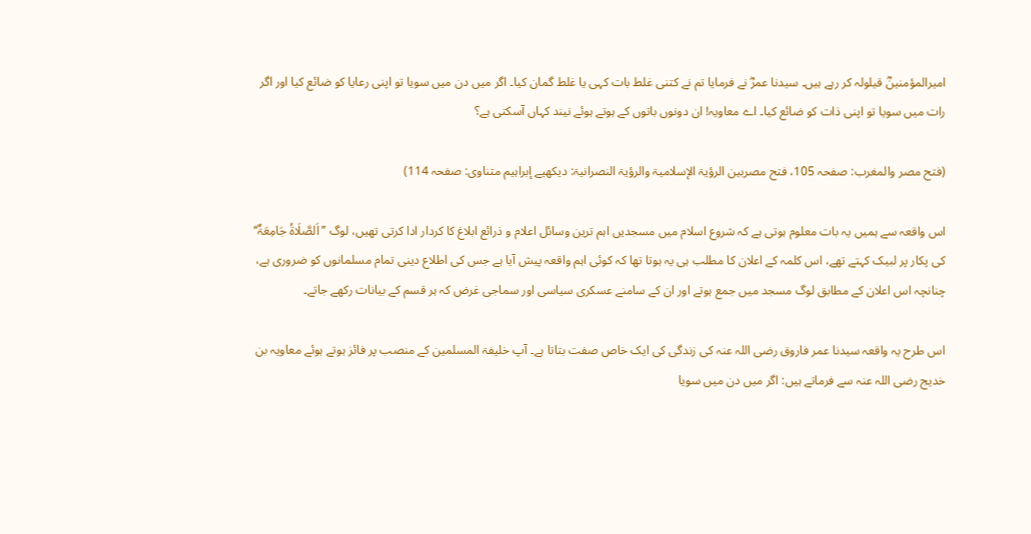امیرالمؤمنینؓ قیلولہ کر رہے ہیں۔ سیدنا عمرؓ نے فرمایا تم نے کتنی غلط بات کہی یا غلط گمان کیا۔ اگر میں دن میں سویا تو اپنی رعایا کو ضائع کیا اور اگر رات میں سویا تو اپنی ذات کو ضائع کیا۔ اے معاویہ! ان دونوں باتوں کے ہوتے ہوئے نیند کہاں آسکتی ہے؟

(فتح مصر والمغرب: صفحہ 105، فتح مصربین الرؤیۃ الإسلامیۃ والرؤیۃ النصرانیۃ: دیکھیے إبراہیم متناوی: صفحہ 114)

اس واقعہ سے ہمیں یہ بات معلوم ہوتی ہے کہ شروع اسلام میں مسجدیں اہم ترین وسائل اعلام و ذرائع ابلاغ کا کردار ادا کرتی تھیں، لوگ ’’اَلصَّلَاۃُ جَامِعَۃٌ‘‘ کی پکار پر لبیک کہتے تھے، اس کلمہ کے اعلان کا مطلب ہی یہ ہوتا تھا کہ کوئی اہم واقعہ پیش آیا ہے جس کی اطلاع دینی تمام مسلمانوں کو ضروری ہے، چنانچہ اس اعلان کے مطابق لوگ مسجد میں جمع ہوتے اور ان کے سامنے عسکری سیاسی اور سماجی غرض کہ ہر قسم کے بیانات رکھے جاتے۔

اس طرح یہ واقعہ سیدنا عمر فاروق رضی اللہ عنہ کی زندگی کی ایک خاص صفت بتاتا ہے۔ آپ خلیفۃ المسلمین کے منصب پر فائز ہوتے ہوئے معاویہ بن خدیج رضی اللہ عنہ سے فرماتے ہیں: اگر میں دن میں سویا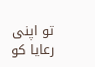تو اپنی رعایا کو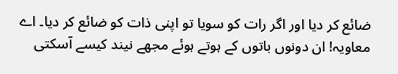ضائع کر دیا اور اگر رات کو سویا تو اپنی ذات کو ضائع کر دیا۔ اے معاویہ! ان دونوں باتوں کے ہوتے ہوئے مجھے نیند کیسے آسکتی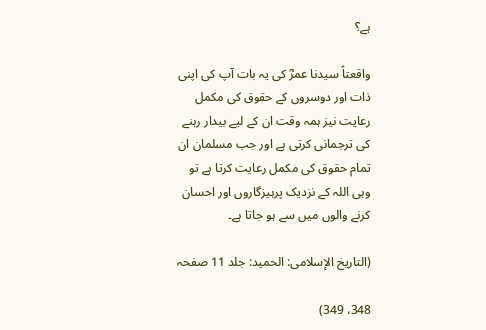ہے؟

واقعتاً سیدنا عمرؓ کی یہ بات آپ کی اپنی ذات اور دوسروں کے حقوق کی مکمل رعایت نیز ہمہ وقت ان کے لیے بیدار رہنے کی ترجمانی کرتی ہے اور جب مسلمان ان تمام حقوق کی مکمل رعایت کرتا ہے تو وہی اللہ کے نزدیک پرہیزگاروں اور احسان کرنے والوں میں سے ہو جاتا ہے۔

(التاریخ الإسلامی: الحمید: جلد 11 صفحہ

348، 349)